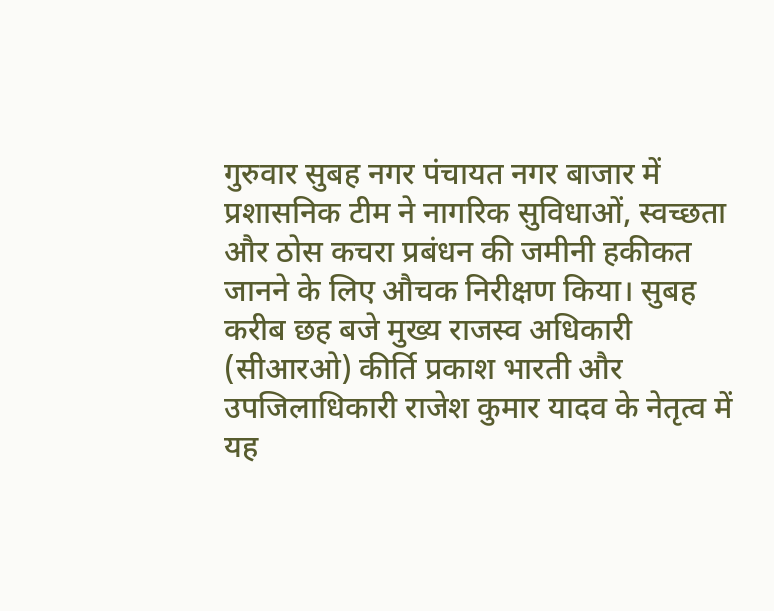गुरुवार सुबह नगर पंचायत नगर बाजार में प्रशासनिक टीम ने नागरिक सुविधाओं, स्वच्छता और ठोस कचरा प्रबंधन की जमीनी हकीकत जानने के लिए औचक निरीक्षण किया। सुबह करीब छह बजे मुख्य राजस्व अधिकारी (सीआरओ) कीर्ति प्रकाश भारती और उपजिलाधिकारी राजेश कुमार यादव के नेतृत्व में यह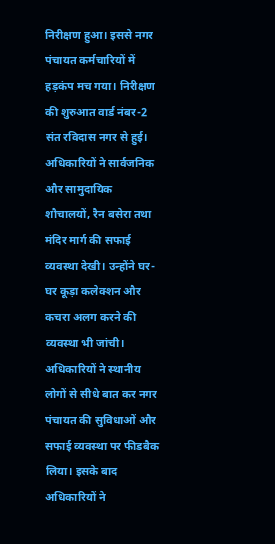निरीक्षण हुआ। इससे नगर पंचायत कर्मचारियों में हड़कंप मच गया। निरीक्षण की शुरुआत वार्ड नंबर-2 संत रविदास नगर से हुई। अधिकारियों ने सार्वजनिक और सामुदायिक शौचालयों, रैन बसेरा तथा मंदिर मार्ग की सफाई व्यवस्था देखी। उन्होंने घर-घर कूड़ा कलेक्शन और कचरा अलग करने की व्यवस्था भी जांची। अधिकारियों ने स्थानीय लोगों से सीधे बात कर नगर पंचायत की सुविधाओं और सफाई व्यवस्था पर फीडबैक लिया। इसके बाद अधिकारियों ने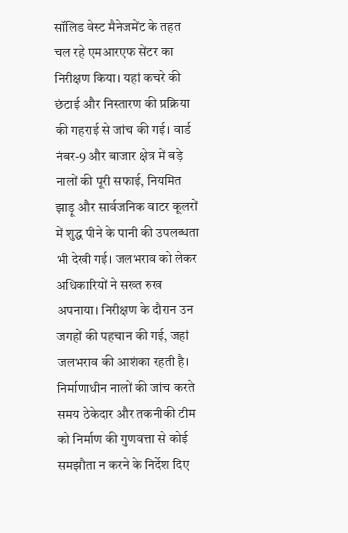सॉलिड वेस्ट मैनेजमेंट के तहत चल रहे एमआरएफ सेंटर का निरीक्षण किया। यहां कचरे की छंटाई और निस्तारण की प्रक्रिया की गहराई से जांच की गई। वार्ड नंबर-9 और बाजार क्षेत्र में बड़े नालों की पूरी सफाई, नियमित झाड़ू और सार्वजनिक वाटर कूलरों में शुद्ध पीने के पानी की उपलब्धता भी देखी गई। जलभराव को लेकर अधिकारियों ने सख्त रुख अपनाया। निरीक्षण के दौरान उन जगहों की पहचान की गई, जहां जलभराव की आशंका रहती है। निर्माणाधीन नालों की जांच करते समय ठेकेदार और तकनीकी टीम को निर्माण की गुणवत्ता से कोई समझौता न करने के निर्देश दिए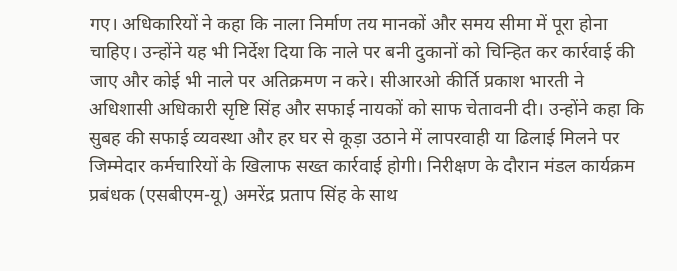गए। अधिकारियों ने कहा कि नाला निर्माण तय मानकों और समय सीमा में पूरा होना चाहिए। उन्होंने यह भी निर्देश दिया कि नाले पर बनी दुकानों को चिन्हित कर कार्रवाई की जाए और कोई भी नाले पर अतिक्रमण न करे। सीआरओ कीर्ति प्रकाश भारती ने अधिशासी अधिकारी सृष्टि सिंह और सफाई नायकों को साफ चेतावनी दी। उन्होंने कहा कि सुबह की सफाई व्यवस्था और हर घर से कूड़ा उठाने में लापरवाही या ढिलाई मिलने पर जिम्मेदार कर्मचारियों के खिलाफ सख्त कार्रवाई होगी। निरीक्षण के दौरान मंडल कार्यक्रम प्रबंधक (एसबीएम-यू) अमरेंद्र प्रताप सिंह के साथ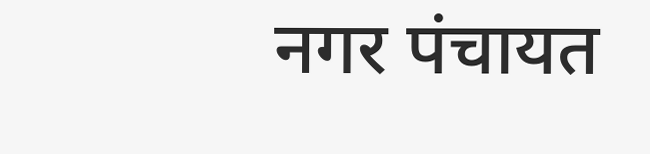नगर पंचायत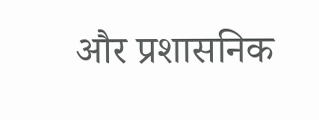और प्रशासनिक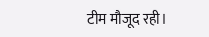टीम मौजूद रही।